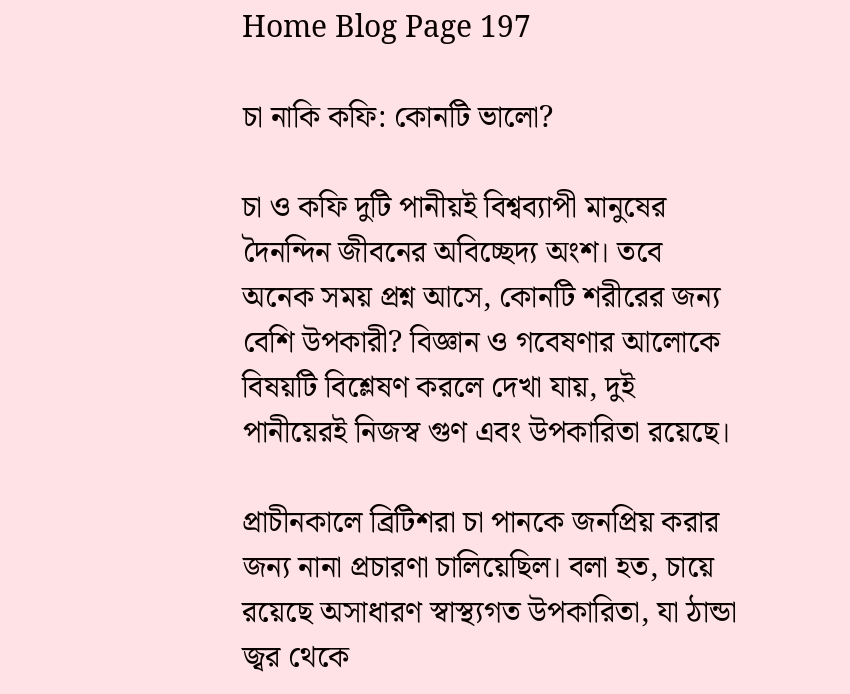Home Blog Page 197

চা নাকি কফি: কোনটি ভালো?

চা ও কফি দুটি পানীয়ই বিশ্বব্যাপী মানুষের দৈনন্দিন জীবনের অবিচ্ছেদ্য অংশ। তবে অনেক সময় প্রশ্ন আসে, কোনটি শরীরের জন্য বেশি উপকারী? বিজ্ঞান ও গবেষণার আলোকে বিষয়টি বিশ্লেষণ করলে দেখা যায়, দুই পানীয়েরই নিজস্ব গুণ এবং উপকারিতা রয়েছে।

প্রাচীনকালে ব্রিটিশরা চা পানকে জনপ্রিয় করার জন্য নানা প্রচারণা চালিয়েছিল। বলা হত, চায়ে রয়েছে অসাধারণ স্বাস্থ্যগত উপকারিতা, যা ঠান্ডা জ্বর থেকে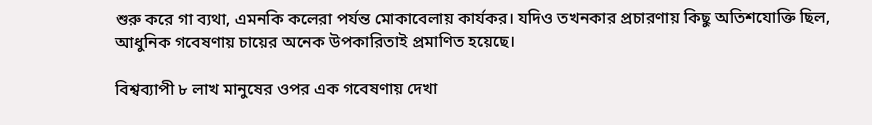শুরু করে গা ব্যথা, এমনকি কলেরা পর্যন্ত মোকাবেলায় কার্যকর। যদিও তখনকার প্রচারণায় কিছু অতিশযোক্তি ছিল, আধুনিক গবেষণায় চায়ের অনেক উপকারিতাই প্রমাণিত হয়েছে।

বিশ্বব্যাপী ৮ লাখ মানুষের ওপর এক গবেষণায় দেখা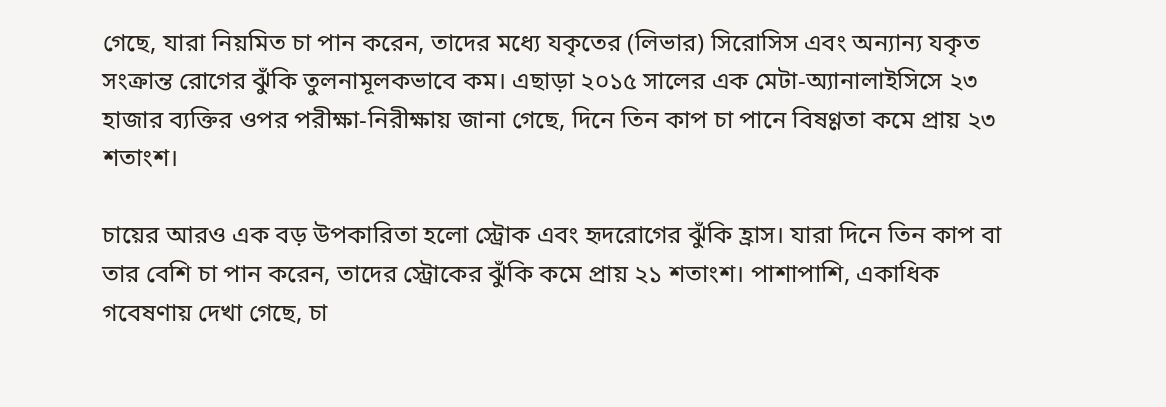গেছে, যারা নিয়মিত চা পান করেন, তাদের মধ্যে যকৃতের (লিভার) সিরোসিস এবং অন্যান্য যকৃত সংক্রান্ত রোগের ঝুঁকি তুলনামূলকভাবে কম। এছাড়া ২০১৫ সালের এক মেটা-অ্যানালাইসিসে ২৩ হাজার ব্যক্তির ওপর পরীক্ষা-নিরীক্ষায় জানা গেছে, দিনে তিন কাপ চা পানে বিষণ্ণতা কমে প্রায় ২৩ শতাংশ।

চায়ের আরও এক বড় উপকারিতা হলো স্ট্রোক এবং হৃদরোগের ঝুঁকি হ্রাস। যারা দিনে তিন কাপ বা তার বেশি চা পান করেন, তাদের স্ট্রোকের ঝুঁকি কমে প্রায় ২১ শতাংশ। পাশাপাশি, একাধিক গবেষণায় দেখা গেছে, চা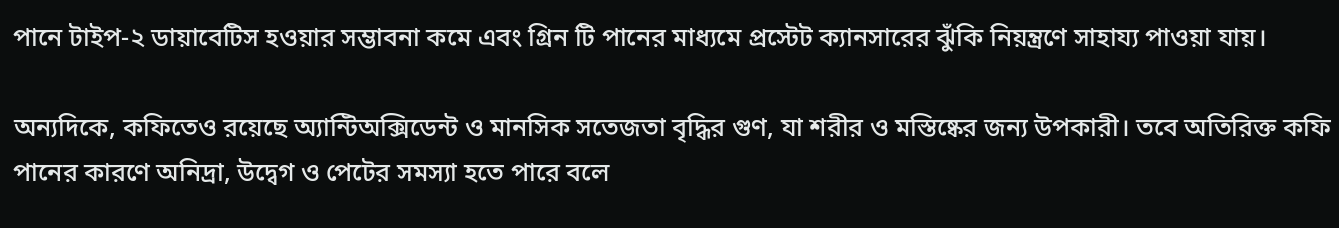পানে টাইপ-২ ডায়াবেটিস হওয়ার সম্ভাবনা কমে এবং গ্রিন টি পানের মাধ্যমে প্রস্টেট ক্যানসারের ঝুঁকি নিয়ন্ত্রণে সাহায্য পাওয়া যায়।

অন্যদিকে, কফিতেও রয়েছে অ্যান্টিঅক্সিডেন্ট ও মানসিক সতেজতা বৃদ্ধির গুণ, যা শরীর ও মস্তিষ্কের জন্য উপকারী। তবে অতিরিক্ত কফি পানের কারণে অনিদ্রা, উদ্বেগ ও পেটের সমস্যা হতে পারে বলে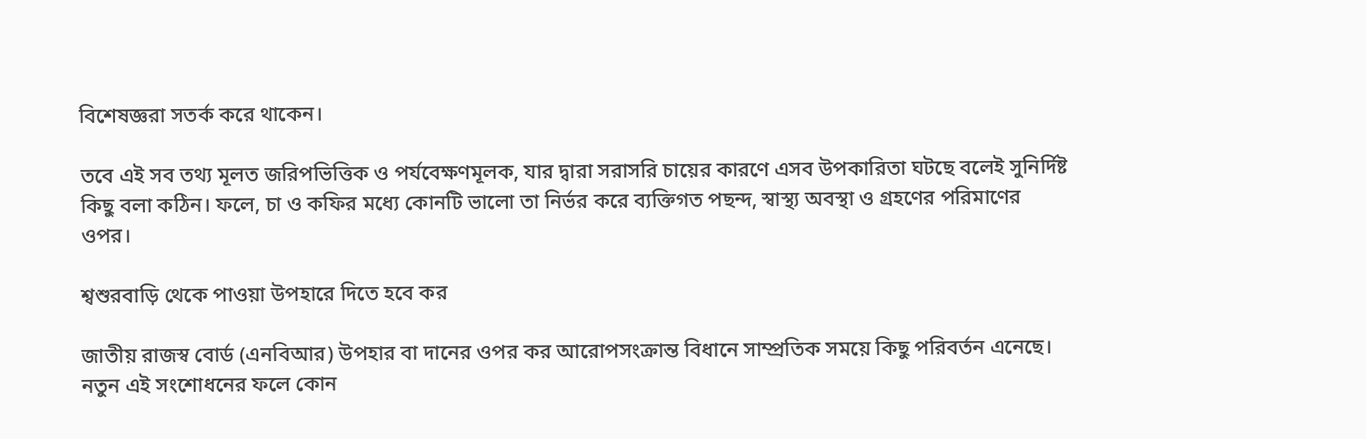বিশেষজ্ঞরা সতর্ক করে থাকেন।

তবে এই সব তথ্য মূলত জরিপভিত্তিক ও পর্যবেক্ষণমূলক, যার দ্বারা সরাসরি চায়ের কারণে এসব উপকারিতা ঘটছে বলেই সুনির্দিষ্ট কিছু বলা কঠিন। ফলে, চা ও কফির মধ্যে কোনটি ভালো তা নির্ভর করে ব্যক্তিগত পছন্দ, স্বাস্থ্য অবস্থা ও গ্রহণের পরিমাণের ওপর।

শ্বশুরবাড়ি থেকে পাওয়া উপহারে দিতে হবে কর

জাতীয় রাজস্ব বোর্ড (এনবিআর) উপহার বা দানের ওপর কর আরোপসংক্রান্ত বিধানে সাম্প্রতিক সময়ে কিছু পরিবর্তন এনেছে। নতুন এই সংশোধনের ফলে কোন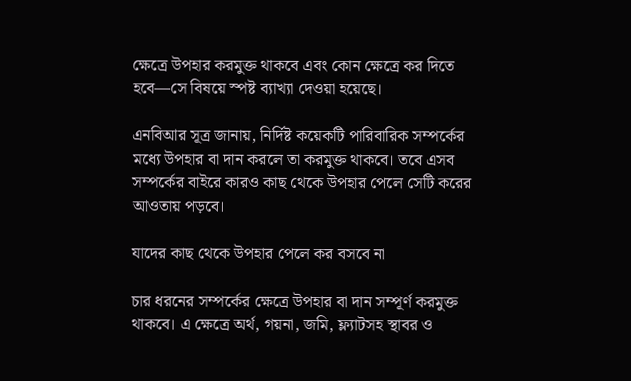ক্ষেত্রে উপহার করমুক্ত থাকবে এবং কোন ক্ষেত্রে কর দিতে হবে—সে বিষয়ে স্পষ্ট ব্যাখ্যা দেওয়া হয়েছে।

এনবিআর সূত্র জানায়, নির্দিষ্ট কয়েকটি পারিবারিক সম্পর্কের মধ্যে উপহার বা দান করলে তা করমুক্ত থাকবে। তবে এসব সম্পর্কের বাইরে কারও কাছ থেকে উপহার পেলে সেটি করের আওতায় পড়বে।

যাদের কাছ থেকে উপহার পেলে কর বসবে না

চার ধরনের সম্পর্কের ক্ষেত্রে উপহার বা দান সম্পূর্ণ করমুক্ত থাকবে। এ ক্ষেত্রে অর্থ, গয়না, জমি, ফ্ল্যাটসহ স্থাবর ও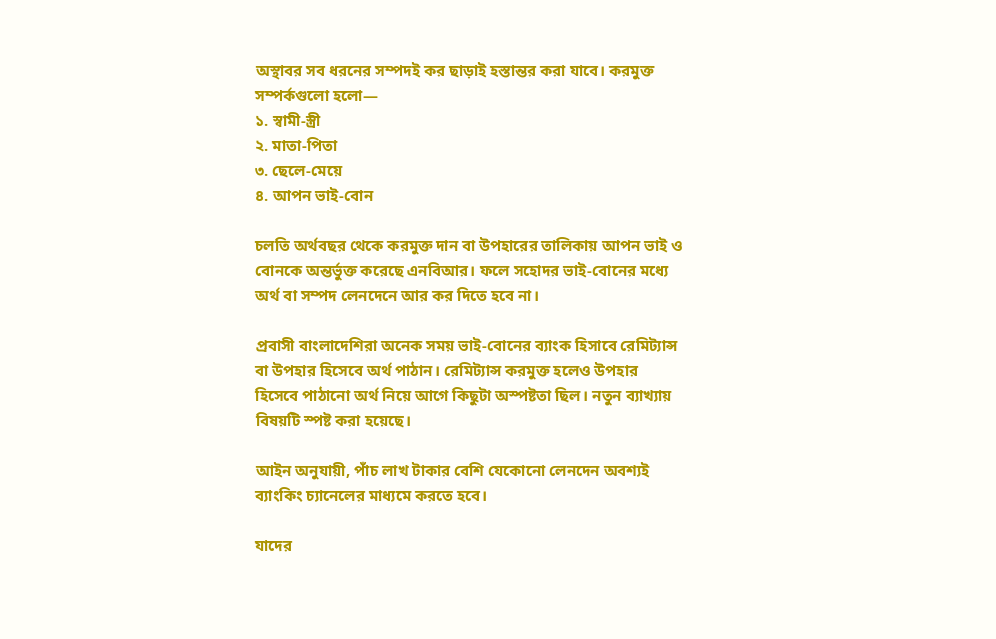অস্থাবর সব ধরনের সম্পদই কর ছাড়াই হস্তান্তর করা যাবে। করমুক্ত সম্পর্কগুলো হলো—
১. স্বামী-স্ত্রী
২. মাতা-পিতা
৩. ছেলে-মেয়ে
৪. আপন ভাই-বোন

চলতি অর্থবছর থেকে করমুক্ত দান বা উপহারের তালিকায় আপন ভাই ও বোনকে অন্তর্ভুক্ত করেছে এনবিআর। ফলে সহোদর ভাই-বোনের মধ্যে অর্থ বা সম্পদ লেনদেনে আর কর দিতে হবে না।

প্রবাসী বাংলাদেশিরা অনেক সময় ভাই-বোনের ব্যাংক হিসাবে রেমিট্যান্স বা উপহার হিসেবে অর্থ পাঠান। রেমিট্যান্স করমুক্ত হলেও উপহার হিসেবে পাঠানো অর্থ নিয়ে আগে কিছুটা অস্পষ্টতা ছিল। নতুন ব্যাখ্যায় বিষয়টি স্পষ্ট করা হয়েছে।

আইন অনুযায়ী, পাঁচ লাখ টাকার বেশি যেকোনো লেনদেন অবশ্যই ব্যাংকিং চ্যানেলের মাধ্যমে করতে হবে।

যাদের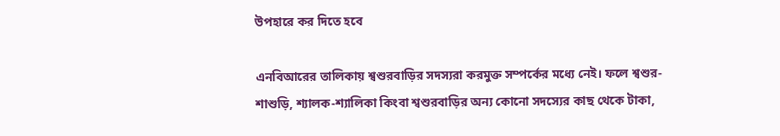উপহারে কর দিতে হবে

এনবিআরের তালিকায় শ্বশুরবাড়ির সদস্যরা করমুক্ত সম্পর্কের মধ্যে নেই। ফলে শ্বশুর-শাশুড়ি, শ্যালক-শ্যালিকা কিংবা শ্বশুরবাড়ির অন্য কোনো সদস্যের কাছ থেকে টাকা,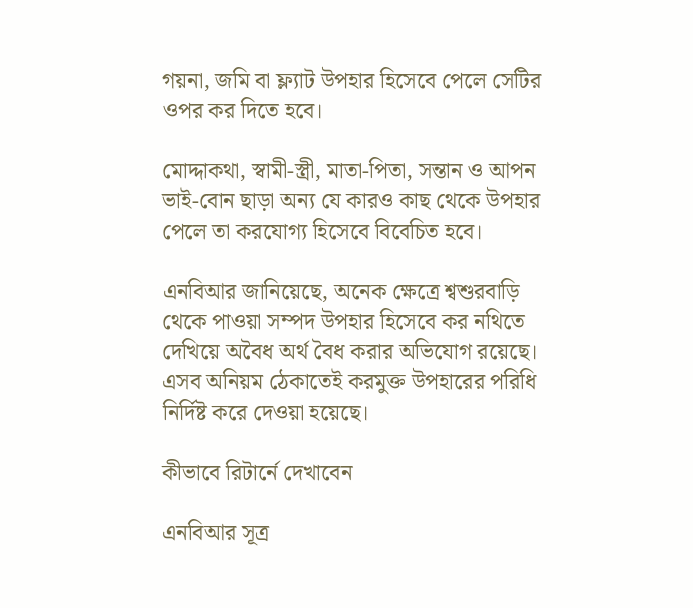গয়না, জমি বা ফ্ল্যাট উপহার হিসেবে পেলে সেটির ওপর কর দিতে হবে।

মোদ্দাকথা, স্বামী-স্ত্রী, মাতা-পিতা, সন্তান ও আপন ভাই-বোন ছাড়া অন্য যে কারও কাছ থেকে উপহার পেলে তা করযোগ্য হিসেবে বিবেচিত হবে।

এনবিআর জানিয়েছে, অনেক ক্ষেত্রে শ্বশুরবাড়ি থেকে পাওয়া সম্পদ উপহার হিসেবে কর নথিতে দেখিয়ে অবৈধ অর্থ বৈধ করার অভিযোগ রয়েছে। এসব অনিয়ম ঠেকাতেই করমুক্ত উপহারের পরিধি নির্দিষ্ট করে দেওয়া হয়েছে।

কীভাবে রিটার্নে দেখাবেন

এনবিআর সূত্র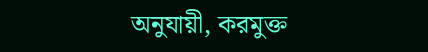অনুযায়ী, করমুক্ত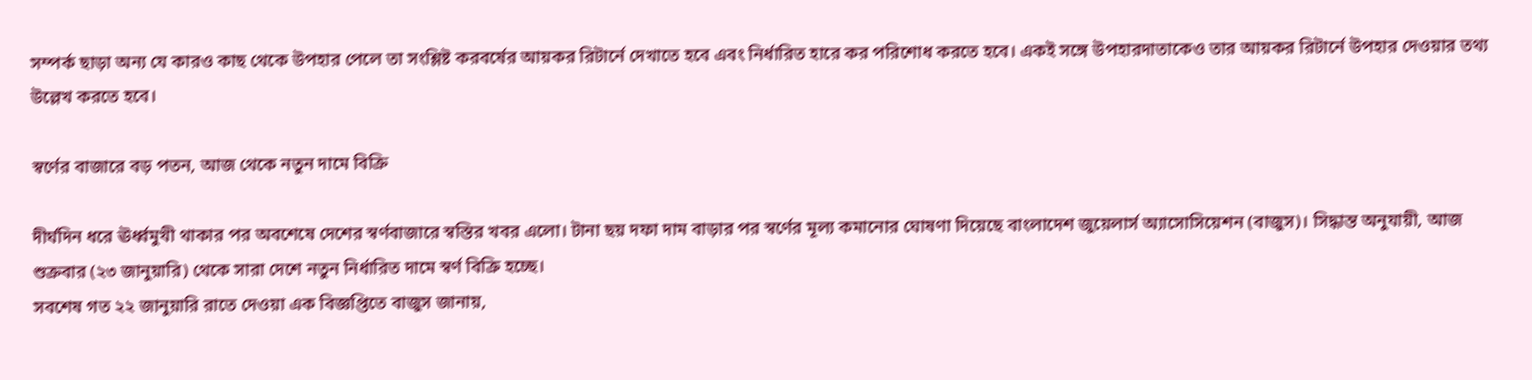সম্পর্ক ছাড়া অন্য যে কারও কাছ থেকে উপহার পেলে তা সংশ্লিষ্ট করবর্ষের আয়কর রিটার্নে দেখাতে হবে এবং নির্ধারিত হারে কর পরিশোধ করতে হবে। একই সঙ্গে উপহারদাতাকেও তার আয়কর রিটার্নে উপহার দেওয়ার তথ্য উল্লেখ করতে হবে।

স্বর্ণের বাজারে বড় পতন, আজ থেকে নতুন দামে বিক্রি

দীর্ঘদিন ধরে ঊর্ধ্বমুখী থাকার পর অবশেষে দেশের স্বর্ণবাজারে স্বস্তির খবর এলো। টানা ছয় দফা দাম বাড়ার পর স্বর্ণের মূল্য কমানোর ঘোষণা দিয়েছে বাংলাদেশ জুয়েলার্স অ্যাসোসিয়েশন (বাজুস)। সিদ্ধান্ত অনুযায়ী, আজ শুক্রবার (২৩ জানুয়ারি) থেকে সারা দেশে নতুন নির্ধারিত দামে স্বর্ণ বিক্রি হচ্ছে।
সবশেষ গত ২২ জানুয়ারি রাতে দেওয়া এক বিজ্ঞপ্তিতে বাজুস জানায়,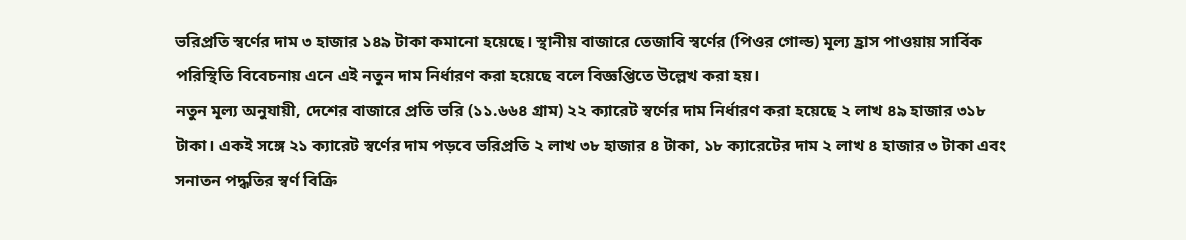ভরিপ্রতি স্বর্ণের দাম ৩ হাজার ১৪৯ টাকা কমানো হয়েছে। স্থানীয় বাজারে তেজাবি স্বর্ণের (পিওর গোল্ড) মূল্য হ্রাস পাওয়ায় সার্বিক পরিস্থিতি বিবেচনায় এনে এই নতুন দাম নির্ধারণ করা হয়েছে বলে বিজ্ঞপ্তিতে উল্লেখ করা হয়।
নতুন মূল্য অনুযায়ী, দেশের বাজারে প্রতি ভরি (১১.৬৬৪ গ্রাম) ২২ ক্যারেট স্বর্ণের দাম নির্ধারণ করা হয়েছে ২ লাখ ৪৯ হাজার ৩১৮ টাকা। একই সঙ্গে ২১ ক্যারেট স্বর্ণের দাম পড়বে ভরিপ্রতি ২ লাখ ৩৮ হাজার ৪ টাকা, ১৮ ক্যারেটের দাম ২ লাখ ৪ হাজার ৩ টাকা এবং সনাতন পদ্ধতির স্বর্ণ বিক্রি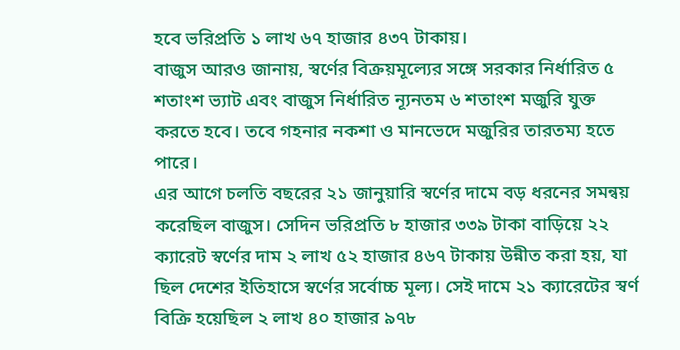হবে ভরিপ্রতি ১ লাখ ৬৭ হাজার ৪৩৭ টাকায়।
বাজুস আরও জানায়, স্বর্ণের বিক্রয়মূল্যের সঙ্গে সরকার নির্ধারিত ৫ শতাংশ ভ্যাট এবং বাজুস নির্ধারিত ন্যূনতম ৬ শতাংশ মজুরি যুক্ত করতে হবে। তবে গহনার নকশা ও মানভেদে মজুরির তারতম্য হতে পারে।
এর আগে চলতি বছরের ২১ জানুয়ারি স্বর্ণের দামে বড় ধরনের সমন্বয় করেছিল বাজুস। সেদিন ভরিপ্রতি ৮ হাজার ৩৩৯ টাকা বাড়িয়ে ২২ ক্যারেট স্বর্ণের দাম ২ লাখ ৫২ হাজার ৪৬৭ টাকায় উন্নীত করা হয়, যা ছিল দেশের ইতিহাসে স্বর্ণের সর্বোচ্চ মূল্য। সেই দামে ২১ ক্যারেটের স্বর্ণ বিক্রি হয়েছিল ২ লাখ ৪০ হাজার ৯৭৮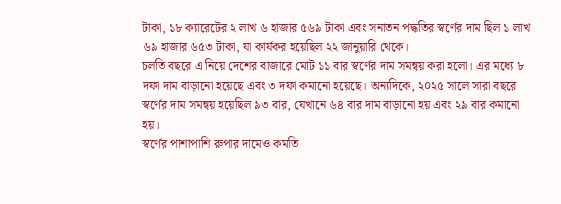টাকা, ১৮ ক্যারেটের ২ লাখ ৬ হাজার ৫৬৯ টাকা এবং সনাতন পদ্ধতির স্বর্ণের দাম ছিল ১ লাখ ৬৯ হাজার ৬৫৩ টাকা, যা কার্যকর হয়েছিল ২২ জানুয়ারি থেকে।
চলতি বছরে এ নিয়ে দেশের বাজারে মোট ১১ বার স্বর্ণের দাম সমন্বয় করা হলো। এর মধ্যে ৮ দফা দাম বাড়ানো হয়েছে এবং ৩ দফা কমানো হয়েছে। অন্যদিকে, ২০২৫ সালে সারা বছরে স্বর্ণের দাম সমন্বয় হয়েছিল ৯৩ বার, যেখানে ৬৪ বার দাম বাড়ানো হয় এবং ২৯ বার কমানো হয়।
স্বর্ণের পাশাপাশি রুপার দামেও কমতি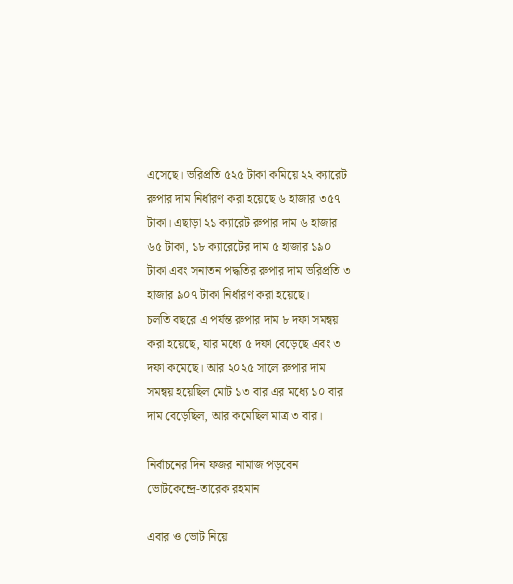এসেছে। ভরিপ্রতি ৫২৫ টাকা কমিয়ে ২২ ক্যারেট রুপার দাম নির্ধারণ করা হয়েছে ৬ হাজার ৩৫৭ টাকা। এছাড়া ২১ ক্যারেট রুপার দাম ৬ হাজার ৬৫ টাকা, ১৮ ক্যারেটের দাম ৫ হাজার ১৯০ টাকা এবং সনাতন পদ্ধতির রুপার দাম ভরিপ্রতি ৩ হাজার ৯০৭ টাকা নির্ধারণ করা হয়েছে।
চলতি বছরে এ পর্যন্ত রুপার দাম ৮ দফা সমন্বয় করা হয়েছে, যার মধ্যে ৫ দফা বেড়েছে এবং ৩ দফা কমেছে। আর ২০২৫ সালে রুপার দাম সমন্বয় হয়েছিল মোট ১৩ বার এর মধ্যে ১০ বার দাম বেড়েছিল, আর কমেছিল মাত্র ৩ বার।

নির্বাচনের দিন ফজর নামাজ পড়বেন ভোটকেন্দ্রে-তারেক রহমান

এবার ও ভোট নিয়ে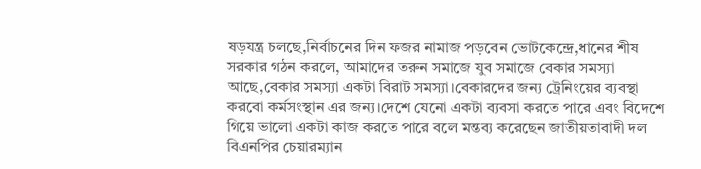ষড়যন্ত্র চলছে,নির্বাচনের দিন ফজর নামাজ পড়বেন ভোটকেন্দ্রে,ধানের শীষ সরকার গঠন করলে, আমাদের তরুন সমাজে যুব সমাজে বেকার সমস্যা আছে,বেকার সমস্যা একটা বিরাট সমস্যা।বেকারদের জন্য ট্রেনিংয়ের ব্যবস্থা করবো কর্মসংস্থান এর জন্য।দেশে যেনো একটা ব্যবসা করতে পারে এবং বিদেশে গিয়ে ভালো একটা কাজ করতে পারে বলে মন্তব্য করেছেন জাতীয়তাবাদী দল বিএনপির চেয়ারম্যান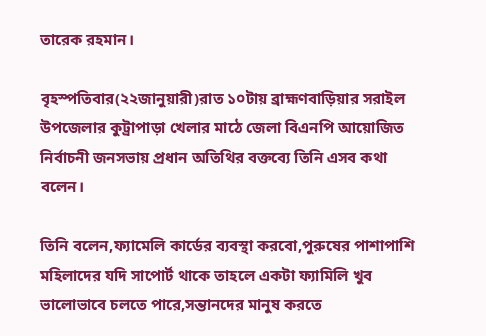তারেক রহমান।

বৃহস্পতিবার(২২জানুয়ারী)রাত ১০টায় ব্রাহ্মণবাড়িয়ার সরাইল উপজেলার কুট্রাপাড়া খেলার মাঠে জেলা বিএনপি আয়োজিত নির্বাচনী জনসভায় প্রধান অতিথির বক্তব্যে তিনি এসব কথা বলেন।

তিনি বলেন,ফ্যামেলি কার্ডের ব্যবস্থা করবো,পুরুষের পাশাপাশি মহিলাদের যদি সাপোর্ট থাকে তাহলে একটা ফ্যামিলি খুব ভালোভাবে চলতে পারে,সন্তানদের মানুষ করতে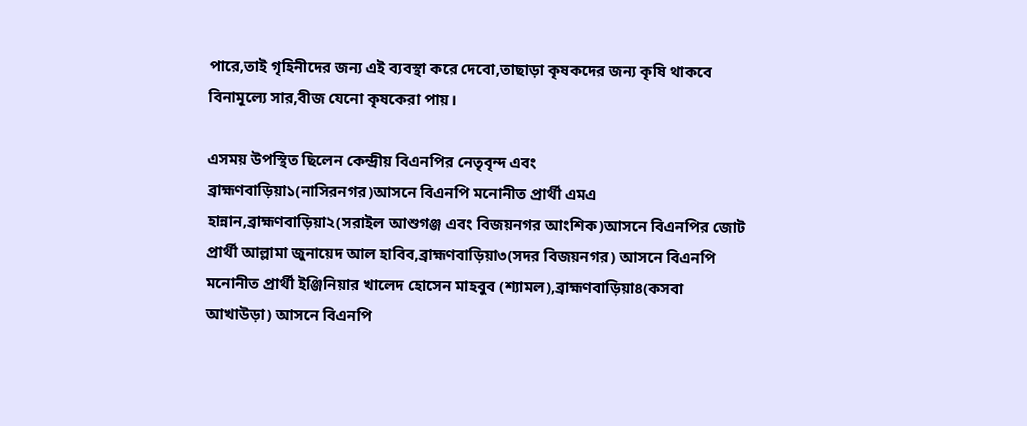পারে,তাই গৃহিনীদের জন্য এই ব্যবস্থা করে দেবো,তাছাড়া কৃষকদের জন্য কৃষি থাকবে বিনামূল্যে সার,বীজ যেনো কৃষকেরা পায়।

এসময় উপস্থিত ছিলেন কেন্দ্রীয় বিএনপির নেতৃবৃন্দ এবং ব্রাহ্মণবাড়িয়া১(নাসিরনগর)আসনে বিএনপি মনোনীত প্রার্থী এমএ হান্নান,ব্রাহ্মণবাড়িয়া২(সরাইল আশুগঞ্জ এবং বিজয়নগর আংশিক)আসনে বিএনপির জোট প্রার্থী আল্লামা জুনায়েদ আল হাবিব,ব্রাহ্মণবাড়িয়া৩(সদর বিজয়নগর) আসনে বিএনপি মনোনীত প্রার্থী ইঞ্জিনিয়ার খালেদ হোসেন মাহবুব (শ্যামল),ব্রাহ্মণবাড়িয়া৪(কসবা আখাউড়া) আসনে বিএনপি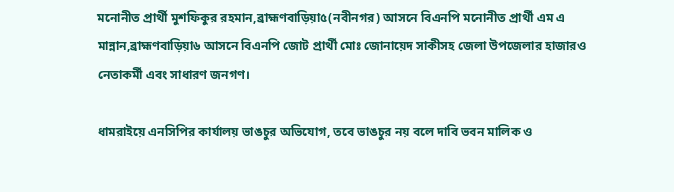মনোনীত প্রার্থী মুশফিকুর রহমান,ব্রাহ্মণবাড়িয়া৫(নবীনগর) আসনে বিএনপি মনোনীত প্রার্থী এম এ মান্নান,ব্রাহ্মণবাড়িয়া৬ আসনে বিএনপি জোট প্রার্থী মোঃ জোনায়েদ সাকীসহ জেলা উপজেলার হাজারও নেতাকর্মী এবং সাধারণ জনগণ।

ধামরাইয়ে এনসিপির কার্যালয় ভাঙচুর অভিযোগ, তবে ভাঙচুর নয় বলে দাবি ভবন মালিক ও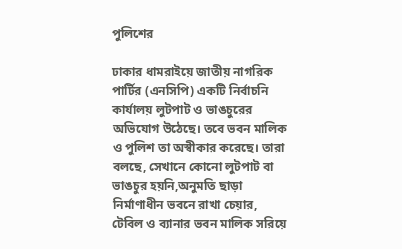পুলিশের

ঢাকার ধামরাইয়ে জাতীয় নাগরিক পার্টির (এনসিপি) একটি নির্বাচনি কার্যালয় লুটপাট ও ভাঙচুরের অভিযোগ উঠেছে। তবে ভবন মালিক ও পুলিশ তা অস্বীকার করেছে। তারা বলছে, সেখানে কোনো লুটপাট বা ভাঙচুর হয়নি,অনুমতি ছাড়া নির্মাণাধীন ভবনে রাখা চেয়ার, টেবিল ও ব্যানার ভবন মালিক সরিয়ে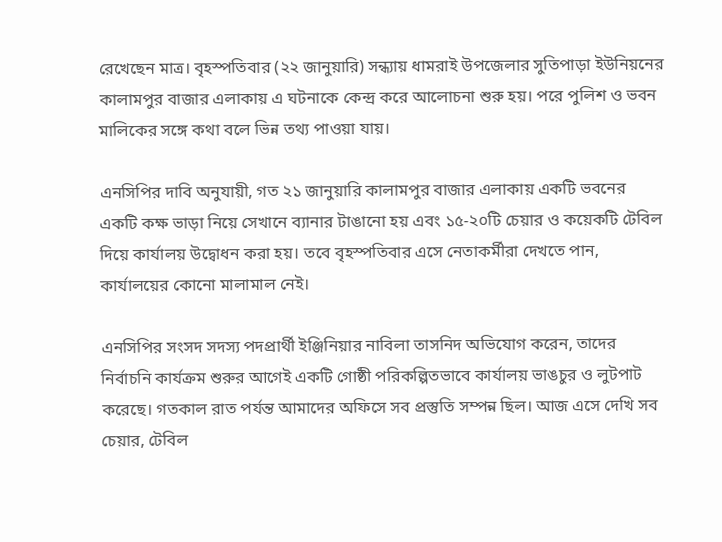রেখেছেন মাত্র। বৃহস্পতিবার (২২ জানুয়ারি) সন্ধ্যায় ধামরাই উপজেলার সুতিপাড়া ইউনিয়নের কালামপুর বাজার এলাকায় এ ঘটনাকে কেন্দ্র করে আলোচনা শুরু হয়। পরে পুলিশ ও ভবন মালিকের সঙ্গে কথা বলে ভিন্ন তথ্য পাওয়া যায়।

এনসিপির দাবি অনুযায়ী, গত ২১ জানুয়ারি কালামপুর বাজার এলাকায় একটি ভবনের একটি কক্ষ ভাড়া নিয়ে সেখানে ব্যানার টাঙানো হয় এবং ১৫-২০টি চেয়ার ও কয়েকটি টেবিল দিয়ে কার্যালয় উদ্বোধন করা হয়। তবে বৃহস্পতিবার এসে নেতাকর্মীরা দেখতে পান, কার্যালয়ের কোনো মালামাল নেই।

এনসিপির সংসদ সদস্য পদপ্রার্থী ইঞ্জিনিয়ার নাবিলা তাসনিদ অভিযোগ করেন, তাদের নির্বাচনি কার্যক্রম শুরুর আগেই একটি গোষ্ঠী পরিকল্পিতভাবে কার্যালয় ভাঙচুর ও লুটপাট করেছে। গতকাল রাত পর্যন্ত আমাদের অফিসে সব প্রস্তুতি সম্পন্ন ছিল। আজ এসে দেখি সব চেয়ার, টেবিল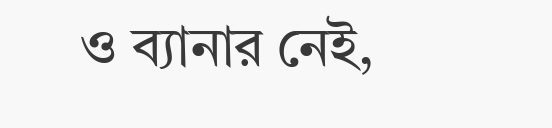ও ব্যানার নেই,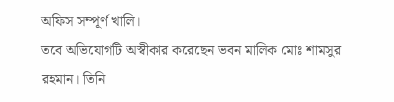অফিস সম্পূর্ণ খালি।
তবে অভিযোগটি অস্বীকার করেছেন ভবন মালিক মোঃ শামসুর রহমান। তিনি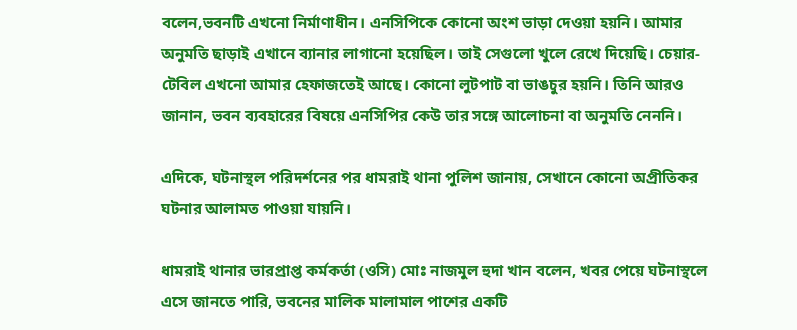বলেন,ভবনটি এখনো নির্মাণাধীন। এনসিপিকে কোনো অংশ ভাড়া দেওয়া হয়নি। আমার অনুমতি ছাড়াই এখানে ব্যানার লাগানো হয়েছিল। তাই সেগুলো খুলে রেখে দিয়েছি। চেয়ার-টেবিল এখনো আমার হেফাজতেই আছে। কোনো লুটপাট বা ভাঙচুর হয়নি। তিনি আরও জানান, ভবন ব্যবহারের বিষয়ে এনসিপির কেউ তার সঙ্গে আলোচনা বা অনুমতি নেননি।

এদিকে, ঘটনাস্থল পরিদর্শনের পর ধামরাই থানা পুলিশ জানায়, সেখানে কোনো অপ্রীতিকর ঘটনার আলামত পাওয়া যায়নি।

ধামরাই থানার ভারপ্রাপ্ত কর্মকর্তা (ওসি) মোঃ নাজমুল হুদা খান বলেন, খবর পেয়ে ঘটনাস্থলে এসে জানতে পারি, ভবনের মালিক মালামাল পাশের একটি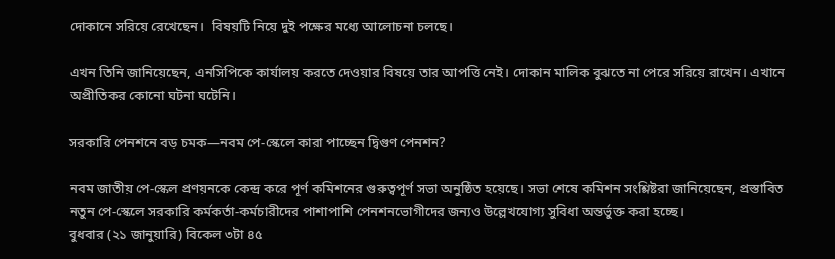দোকানে সরিয়ে রেখেছেন।  বিষয়টি নিয়ে দুই পক্ষের মধ্যে আলোচনা চলছে।

এখন তিনি জানিয়েছেন, এনসিপিকে কার্যালয় করতে দেওয়ার বিষয়ে তার আপত্তি নেই। দোকান মালিক বুঝতে না পেরে সরিয়ে রাখেন। এখানে অপ্রীতিকর কোনো ঘটনা ঘটেনি।

সরকারি পেনশনে বড় চমক—নবম পে-স্কেলে কারা পাচ্ছেন দ্বিগুণ পেনশন?

নবম জাতীয় পে-স্কেল প্রণয়নকে কেন্দ্র করে পূর্ণ কমিশনের গুরুত্বপূর্ণ সভা অনুষ্ঠিত হয়েছে। সভা শেষে কমিশন সংশ্লিষ্টরা জানিয়েছেন, প্রস্তাবিত নতুন পে-স্কেলে সরকারি কর্মকর্তা-কর্মচারীদের পাশাপাশি পেনশনভোগীদের জন্যও উল্লেখযোগ্য সুবিধা অন্তর্ভুক্ত করা হচ্ছে।
বুধবার (২১ জানুয়ারি) বিকেল ৩টা ৪৫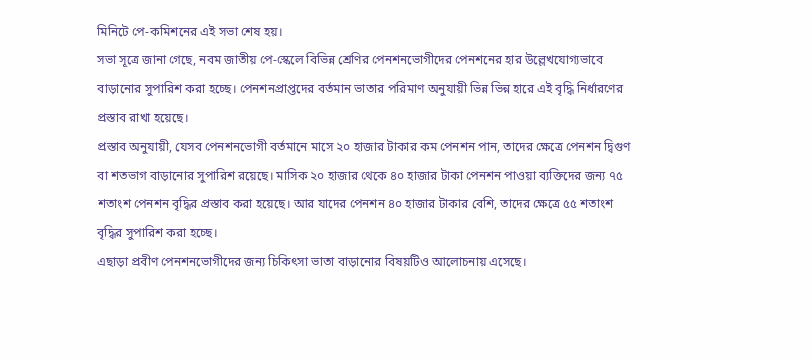মিনিটে পে-কমিশনের এই সভা শেষ হয়।
সভা সূত্রে জানা গেছে, নবম জাতীয় পে-স্কেলে বিভিন্ন শ্রেণির পেনশনভোগীদের পেনশনের হার উল্লেখযোগ্যভাবে বাড়ানোর সুপারিশ করা হচ্ছে। পেনশনপ্রাপ্তদের বর্তমান ভাতার পরিমাণ অনুযায়ী ভিন্ন ভিন্ন হারে এই বৃদ্ধি নির্ধারণের প্রস্তাব রাখা হয়েছে।
প্রস্তাব অনুযায়ী, যেসব পেনশনভোগী বর্তমানে মাসে ২০ হাজার টাকার কম পেনশন পান, তাদের ক্ষেত্রে পেনশন দ্বিগুণ বা শতভাগ বাড়ানোর সুপারিশ রয়েছে। মাসিক ২০ হাজার থেকে ৪০ হাজার টাকা পেনশন পাওয়া ব্যক্তিদের জন্য ৭৫ শতাংশ পেনশন বৃদ্ধির প্রস্তাব করা হয়েছে। আর যাদের পেনশন ৪০ হাজার টাকার বেশি, তাদের ক্ষেত্রে ৫৫ শতাংশ বৃদ্ধির সুপারিশ করা হচ্ছে।
এছাড়া প্রবীণ পেনশনভোগীদের জন্য চিকিৎসা ভাতা বাড়ানোর বিষয়টিও আলোচনায় এসেছে।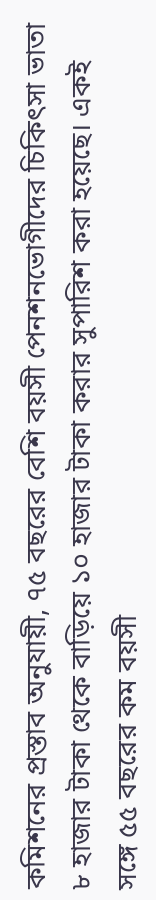কমিশনের প্রস্তাব অনুযায়ী, ৭৫ বছরের বেশি বয়সী পেনশনভোগীদের চিকিৎসা ভাতা ৮ হাজার টাকা থেকে বাড়িয়ে ১০ হাজার টাকা করার সুপারিশ করা হয়েছে। একই সঙ্গে ৫৫ বছরের কম বয়সী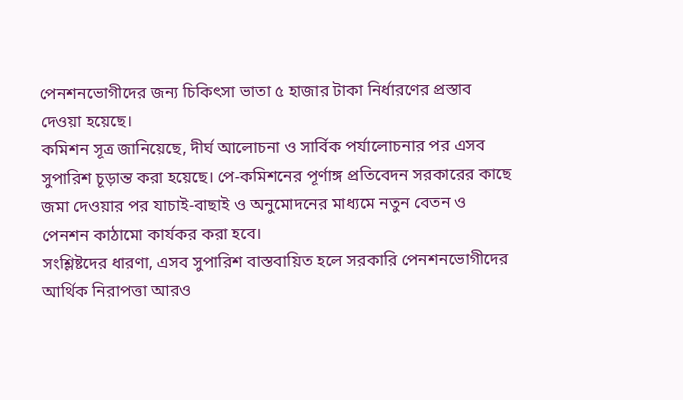পেনশনভোগীদের জন্য চিকিৎসা ভাতা ৫ হাজার টাকা নির্ধারণের প্রস্তাব দেওয়া হয়েছে।
কমিশন সূত্র জানিয়েছে, দীর্ঘ আলোচনা ও সার্বিক পর্যালোচনার পর এসব সুপারিশ চূড়ান্ত করা হয়েছে। পে-কমিশনের পূর্ণাঙ্গ প্রতিবেদন সরকারের কাছে জমা দেওয়ার পর যাচাই-বাছাই ও অনুমোদনের মাধ্যমে নতুন বেতন ও পেনশন কাঠামো কার্যকর করা হবে।
সংশ্লিষ্টদের ধারণা, এসব সুপারিশ বাস্তবায়িত হলে সরকারি পেনশনভোগীদের আর্থিক নিরাপত্তা আরও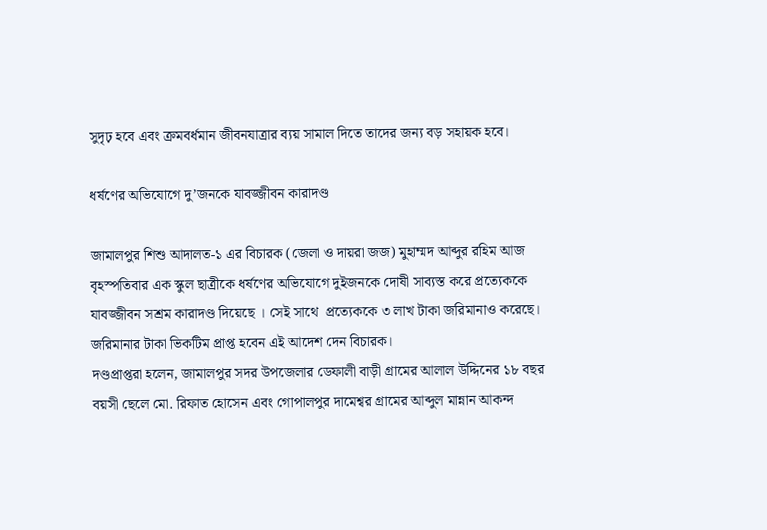সুদৃঢ় হবে এবং ক্রমবর্ধমান জীবনযাত্রার ব্যয় সামাল দিতে তাদের জন্য বড় সহায়ক হবে।

ধর্ষণের অভিযোগে দু’জনকে যাবজ্জীবন কারাদণ্ড

জামালপুর শিশু আদালত-১ এর বিচারক (জেলা ও দায়রা জজ) মুহাম্মদ আব্দুর রহিম আজ বৃহস্পতিবার এক স্কুল ছাত্রীকে ধর্ষণের অভিযোগে দুইজনকে দোষী সাব্যস্ত করে প্রত্যেককে যাবজ্জীবন সশ্রম কারাদণ্ড দিয়েছে । সেই সাথে  প্রত্যেককে ৩ লাখ টাকা জরিমানাও করেছে। জরিমানার টাকা ভিকটিম প্রাপ্ত হবেন এই আদেশ দেন বিচারক।
দণ্ডপ্রাপ্তরা হলেন, জামালপুর সদর উপজেলার ডেফালী বাড়ী গ্রামের আলাল উদ্দিনের ১৮ বছর বয়সী ছেলে মো. রিফাত হোসেন এবং গোপালপুর দামেশ্বর গ্রামের আব্দুল মান্নান আকন্দ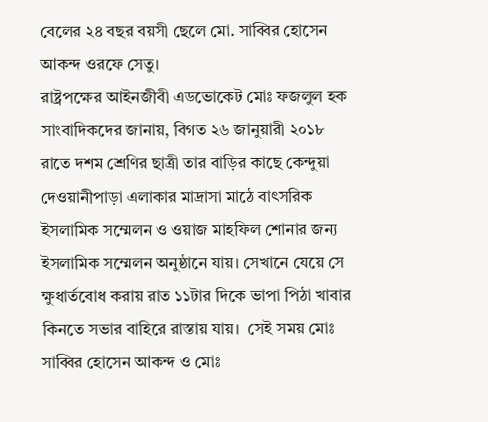বেলের ২৪ বছর বয়সী ছেলে মো. সাব্বির হোসেন আকন্দ ওরফে সেতু।
রাষ্ট্রপক্ষের আইনজীবী এডভোকেট মোঃ ফজলুল হক সাংবাদিকদের জানায়, বিগত ২৬ জানুয়ারী ২০১৮ রাতে দশম শ্রেণির ছাত্রী তার বাড়ির কাছে কেন্দুয়া দেওয়ানীপাড়া এলাকার মাদ্রাসা মাঠে বাৎসরিক ইসলামিক সম্মেলন ও ওয়াজ মাহফিল শোনার জন্য ইসলামিক সম্মেলন অনুষ্ঠানে যায়। সেখানে যেয়ে সে ক্ষুধার্তবোধ করায় রাত ১১টার দিকে ভাপা পিঠা খাবার কিনতে সভার বাহিরে রাস্তায় যায়।  সেই সময় মোঃ সাব্বির হোসেন আকন্দ ও মোঃ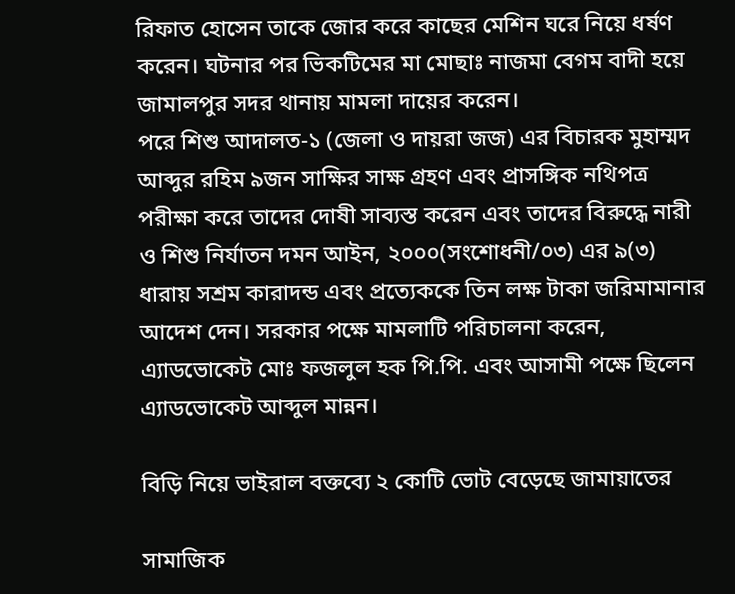রিফাত হোসেন তাকে জোর করে কাছের মেশিন ঘরে নিয়ে ধর্ষণ করেন। ঘটনার পর ভিকটিমের মা মোছাঃ নাজমা বেগম বাদী হয়ে জামালপুর সদর থানায় মামলা দায়ের করেন।
পরে শিশু আদালত-১ (জেলা ও দায়রা জজ) এর বিচারক মুহাম্মদ আব্দুর রহিম ৯জন সাক্ষির সাক্ষ গ্রহণ এবং প্রাসঙ্গিক নথিপত্র পরীক্ষা করে তাদের দোষী সাব্যস্ত করেন এবং তাদের বিরুদ্ধে নারী ও শিশু নির্যাতন দমন আইন, ২০০০(সংশোধনী/০৩) এর ৯(৩) ধারায় সশ্রম কারাদন্ড এবং প্রত্যেককে তিন লক্ষ টাকা জরিমামানার আদেশ দেন। সরকার পক্ষে মামলাটি পরিচালনা করেন, এ্যাডভোকেট মোঃ ফজলুল হক পি.পি. এবং আসামী পক্ষে ছিলেন এ্যাডভোকেট আব্দুল মান্নন।

বিড়ি নিয়ে ভাইরাল বক্তব্যে ২ কোটি ভোট বেড়েছে জামায়াতের

সামাজিক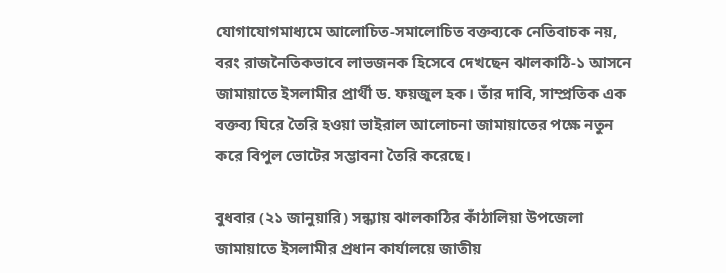যোগাযোগমাধ্যমে আলোচিত-সমালোচিত বক্তব্যকে নেতিবাচক নয়, বরং রাজনৈতিকভাবে লাভজনক হিসেবে দেখছেন ঝালকাঠি-১ আসনে জামায়াতে ইসলামীর প্রার্থী ড. ফয়জুল হক। তাঁর দাবি, সাম্প্রতিক এক বক্তব্য ঘিরে তৈরি হওয়া ভাইরাল আলোচনা জামায়াতের পক্ষে নতুন করে বিপুল ভোটের সম্ভাবনা তৈরি করেছে।

বুধবার (২১ জানুয়ারি) সন্ধ্যায় ঝালকাঠির কাঁঠালিয়া উপজেলা জামায়াতে ইসলামীর প্রধান কার্যালয়ে জাতীয়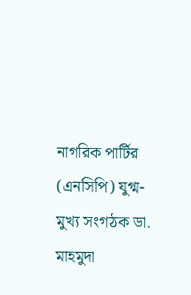নাগরিক পার্টির (এনসিপি) যুগ্ম-মুখ্য সংগঠক ডা. মাহমুদা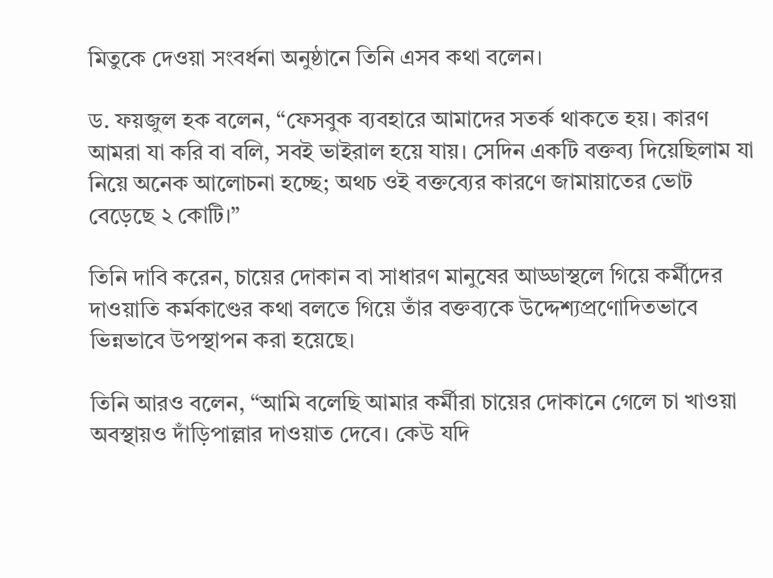মিতুকে দেওয়া সংবর্ধনা অনুষ্ঠানে তিনি এসব কথা বলেন।

ড. ফয়জুল হক বলেন, “ফেসবুক ব্যবহারে আমাদের সতর্ক থাকতে হয়। কারণ আমরা যা করি বা বলি, সবই ভাইরাল হয়ে যায়। সেদিন একটি বক্তব্য দিয়েছিলাম যা নিয়ে অনেক আলোচনা হচ্ছে; অথচ ওই বক্তব্যের কারণে জামায়াতের ভোট বেড়েছে ২ কোটি।”

তিনি দাবি করেন, চায়ের দোকান বা সাধারণ মানুষের আড্ডাস্থলে গিয়ে কর্মীদের দাওয়াতি কর্মকাণ্ডের কথা বলতে গিয়ে তাঁর বক্তব্যকে উদ্দেশ্যপ্রণোদিতভাবে ভিন্নভাবে উপস্থাপন করা হয়েছে।

তিনি আরও বলেন, “আমি বলেছি আমার কর্মীরা চায়ের দোকানে গেলে চা খাওয়া অবস্থায়ও দাঁড়িপাল্লার দাওয়াত দেবে। কেউ যদি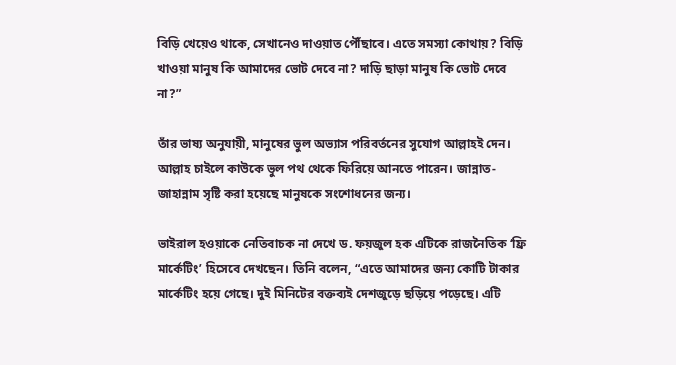বিড়ি খেয়েও থাকে, সেখানেও দাওয়াত পৌঁছাবে। এতে সমস্যা কোথায়? বিড়ি খাওয়া মানুষ কি আমাদের ভোট দেবে না? দাড়ি ছাড়া মানুষ কি ভোট দেবে না?”

তাঁর ভাষ্য অনুযায়ী, মানুষের ভুল অভ্যাস পরিবর্তনের সুযোগ আল্লাহই দেন। আল্লাহ চাইলে কাউকে ভুল পথ থেকে ফিরিয়ে আনতে পারেন। জান্নাত-জাহান্নাম সৃষ্টি করা হয়েছে মানুষকে সংশোধনের জন্য।

ভাইরাল হওয়াকে নেতিবাচক না দেখে ড. ফয়জুল হক এটিকে রাজনৈতিক ‘ফ্রি মার্কেটিং’ হিসেবে দেখছেন। তিনি বলেন, “এতে আমাদের জন্য কোটি টাকার মার্কেটিং হয়ে গেছে। দুই মিনিটের বক্তব্যই দেশজুড়ে ছড়িয়ে পড়েছে। এটি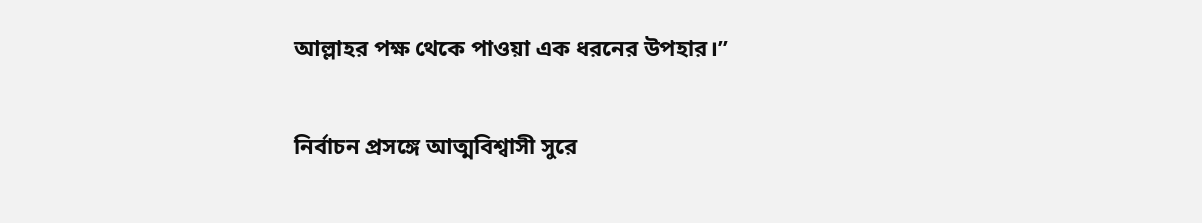আল্লাহর পক্ষ থেকে পাওয়া এক ধরনের উপহার।”

নির্বাচন প্রসঙ্গে আত্মবিশ্বাসী সুরে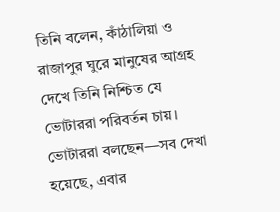তিনি বলেন, কাঁঠালিয়া ও রাজাপুর ঘুরে মানুষের আগ্রহ দেখে তিনি নিশ্চিত যে ভোটাররা পরিবর্তন চায়। ভোটাররা বলছেন—সব দেখা হয়েছে, এবার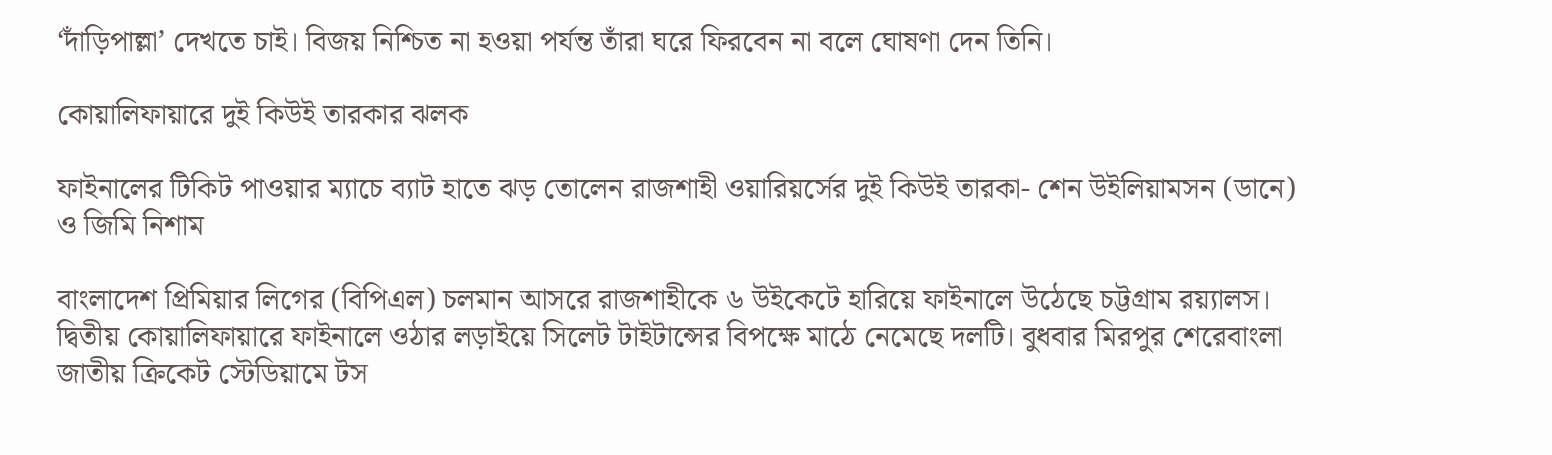‘দাঁড়িপাল্লা’ দেখতে চাই। বিজয় নিশ্চিত না হওয়া পর্যন্ত তাঁরা ঘরে ফিরবেন না বলে ঘোষণা দেন তিনি।

কোয়ালিফায়ারে দুই কিউই তারকার ঝলক

ফাইনালের টিকিট পাওয়ার ম্যাচে ব্যাট হাতে ঝড় তোলেন রাজশাহী ওয়ারিয়র্সের দুই কিউই তারকা- শেন উইলিয়ামসন (ডানে) ও জিমি নিশাম

বাংলাদেশ প্রিমিয়ার লিগের (বিপিএল) চলমান আসরে রাজশাহীকে ৬ উইকেটে হারিয়ে ফাইনালে উঠেছে চট্টগ্রাম রয়্যালস। দ্বিতীয় কোয়ালিফায়ারে ফাইনালে ওঠার লড়াইয়ে সিলেট টাইটান্সের বিপক্ষে মাঠে নেমেছে দলটি। বুধবার মিরপুর শেরেবাংলা জাতীয় ক্রিকেট স্টেডিয়ামে টস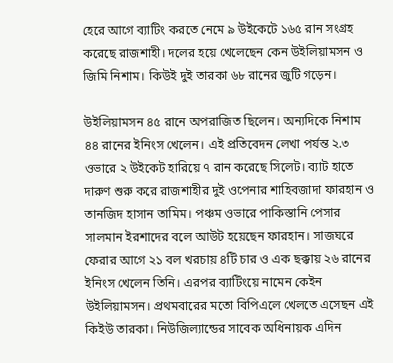হেরে আগে ব্যাটিং করতে নেমে ৯ উইকেটে ১৬৫ রান সংগ্রহ করেছে রাজশাহী। দলের হয়ে খেলেছেন কেন উইলিয়ামসন ও জিমি নিশাম। কিউই দুই তারকা ৬৮ রানের জুটি গড়েন।

উইলিয়ামসন ৪৫ রানে অপরাজিত ছিলেন। অন্যদিকে নিশাম ৪৪ রানের ইনিংস খেলেন। এই প্রতিবেদন লেখা পর্যন্ত ২.৩ ওভারে ২ উইকেট হারিয়ে ৭ রান করেছে সিলেট। ব্যাট হাতে দারুণ শুরু করে রাজশাহীর দুই ওপেনার শাহিবজাদা ফারহান ও তানজিদ হাসান তামিম। পঞ্চম ওভারে পাকিস্তানি পেসার সালমান ইরশাদের বলে আউট হয়েছেন ফারহান। সাজঘরে ফেরার আগে ২১ বল খরচায় ৪টি চার ও এক ছক্কায় ২৬ রানের ইনিংস খেলেন তিনি। এরপর ব্যাটিংয়ে নামেন কেইন উইলিয়ামসন। প্রথমবারের মতো বিপিএলে খেলতে এসেছন এই কিইউ তারকা। নিউজিল্যান্ডের সাবেক অধিনায়ক এদিন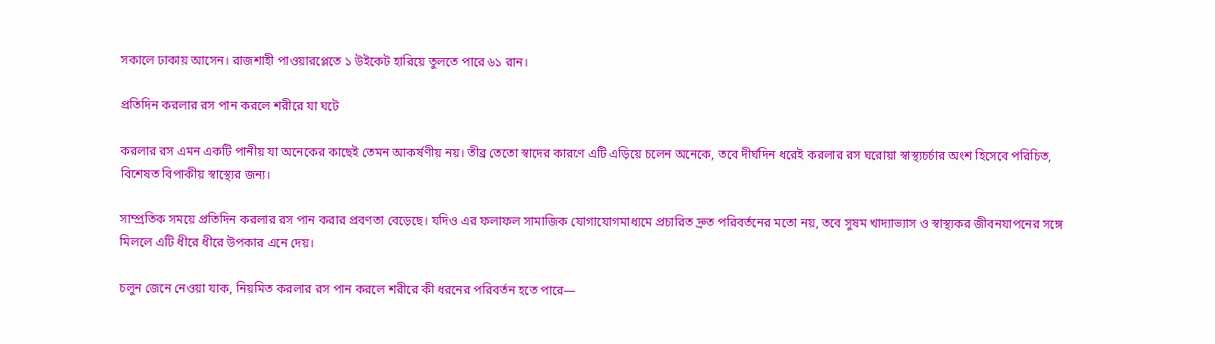সকালে ঢাকায় আসেন। রাজশাহী পাওয়ারপ্লেতে ১ উইকেট হারিয়ে তুলতে পারে ৬১ রান।

প্রতিদিন করলার রস পান করলে শরীরে যা ঘটে

করলার রস এমন একটি পানীয় যা অনেকের কাছেই তেমন আকর্ষণীয় নয়। তীব্র তেতো স্বাদের কারণে এটি এড়িয়ে চলেন অনেকে, তবে দীর্ঘদিন ধরেই করলার রস ঘরোয়া স্বাস্থ্যচর্চার অংশ হিসেবে পরিচিত, বিশেষত বিপাকীয় স্বাস্থ্যের জন্য।

সাম্প্রতিক সময়ে প্রতিদিন করলার রস পান করার প্রবণতা বেড়েছে। যদিও এর ফলাফল সামাজিক যোগাযোগমাধ্যমে প্রচারিত দ্রুত পরিবর্তনের মতো নয়, তবে সুষম খাদ্যাভ্যাস ও স্বাস্থ্যকর জীবনযাপনের সঙ্গে মিললে এটি ধীরে ধীরে উপকার এনে দেয়।

চলুন জেনে নেওয়া যাক, নিয়মিত করলার রস পান করলে শরীরে কী ধরনের পরিবর্তন হতে পারে—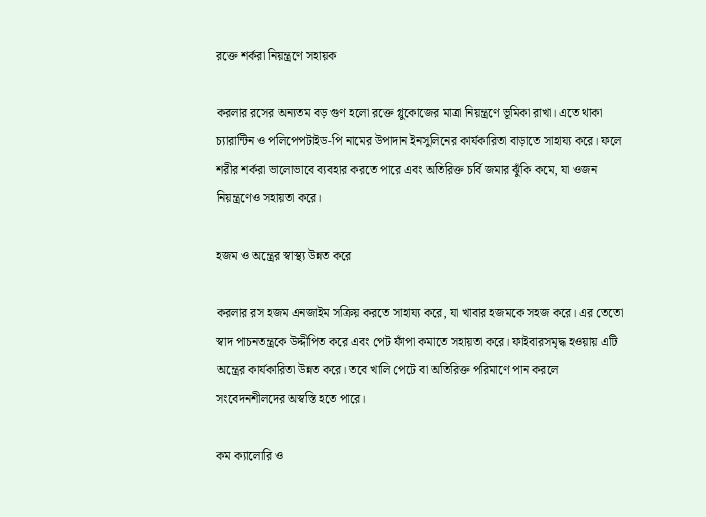রক্তে শর্করা নিয়ন্ত্রণে সহায়ক

করলার রসের অন্যতম বড় গুণ হলো রক্তে গ্লুকোজের মাত্রা নিয়ন্ত্রণে ভূমিকা রাখা। এতে থাকা চ্যারান্টিন ও পলিপেপটাইড-পি নামের উপাদান ইনসুলিনের কার্যকারিতা বাড়াতে সাহায্য করে। ফলে শরীর শর্করা ভালোভাবে ব্যবহার করতে পারে এবং অতিরিক্ত চর্বি জমার ঝুঁকি কমে, যা ওজন নিয়ন্ত্রণেও সহায়তা করে।

হজম ও অন্ত্রের স্বাস্থ্য উন্নত করে

করলার রস হজম এনজাইম সক্রিয় করতে সাহায্য করে, যা খাবার হজমকে সহজ করে। এর তেতো স্বাদ পাচনতন্ত্রকে উদ্দীপিত করে এবং পেট ফাঁপা কমাতে সহায়তা করে। ফাইবারসমৃদ্ধ হওয়ায় এটি অন্ত্রের কার্যকারিতা উন্নত করে। তবে খালি পেটে বা অতিরিক্ত পরিমাণে পান করলে সংবেদনশীলদের অস্বস্তি হতে পারে।

কম ক্যালোরি ও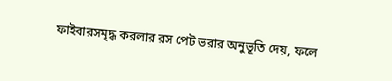ফাইবারসমৃদ্ধ করলার রস পেট ভরার অনুভূতি দেয়, ফলে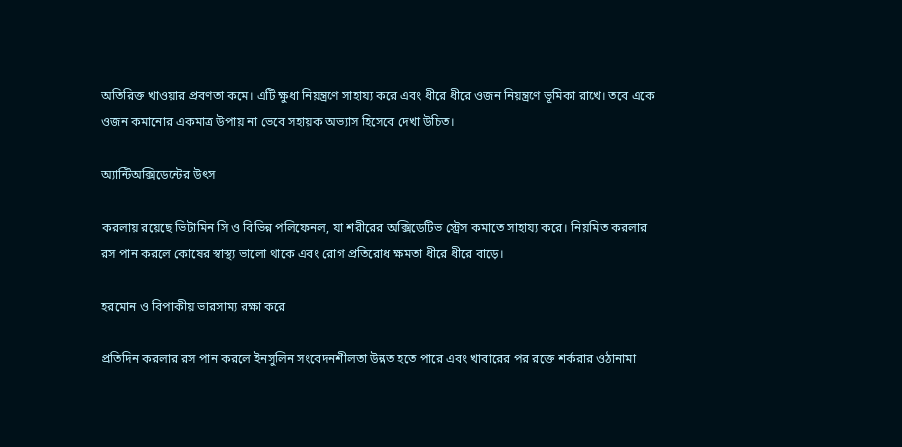অতিরিক্ত খাওয়ার প্রবণতা কমে। এটি ক্ষুধা নিয়ন্ত্রণে সাহায্য করে এবং ধীরে ধীরে ওজন নিয়ন্ত্রণে ভূমিকা রাখে। তবে একে ওজন কমানোর একমাত্র উপায় না ভেবে সহায়ক অভ্যাস হিসেবে দেখা উচিত।

অ্যান্টিঅক্সিডেন্টের উৎস

করলায় রয়েছে ভিটামিন সি ও বিভিন্ন পলিফেনল, যা শরীরের অক্সিডেটিভ স্ট্রেস কমাতে সাহায্য করে। নিয়মিত করলার রস পান করলে কোষের স্বাস্থ্য ভালো থাকে এবং রোগ প্রতিরোধ ক্ষমতা ধীরে ধীরে বাড়ে।

হরমোন ও বিপাকীয় ভারসাম্য রক্ষা করে

প্রতিদিন করলার রস পান করলে ইনসুলিন সংবেদনশীলতা উন্নত হতে পারে এবং খাবারের পর রক্তে শর্করার ওঠানামা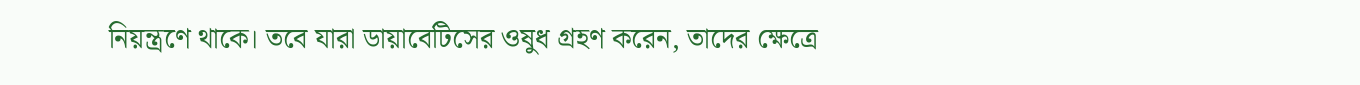নিয়ন্ত্রণে থাকে। তবে যারা ডায়াবেটিসের ওষুধ গ্রহণ করেন, তাদের ক্ষেত্রে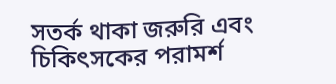সতর্ক থাকা জরুরি এবং চিকিৎসকের পরামর্শ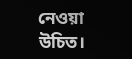নেওয়া উচিত।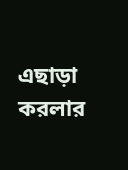এছাড়া করলার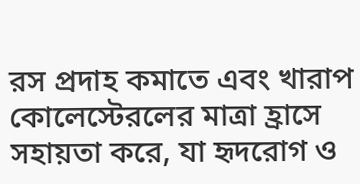রস প্রদাহ কমাতে এবং খারাপ কোলেস্টেরলের মাত্রা হ্রাসে সহায়তা করে, যা হৃদরোগ ও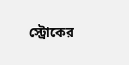স্ট্রোকের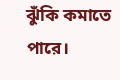ঝুঁকি কমাতে পারে।